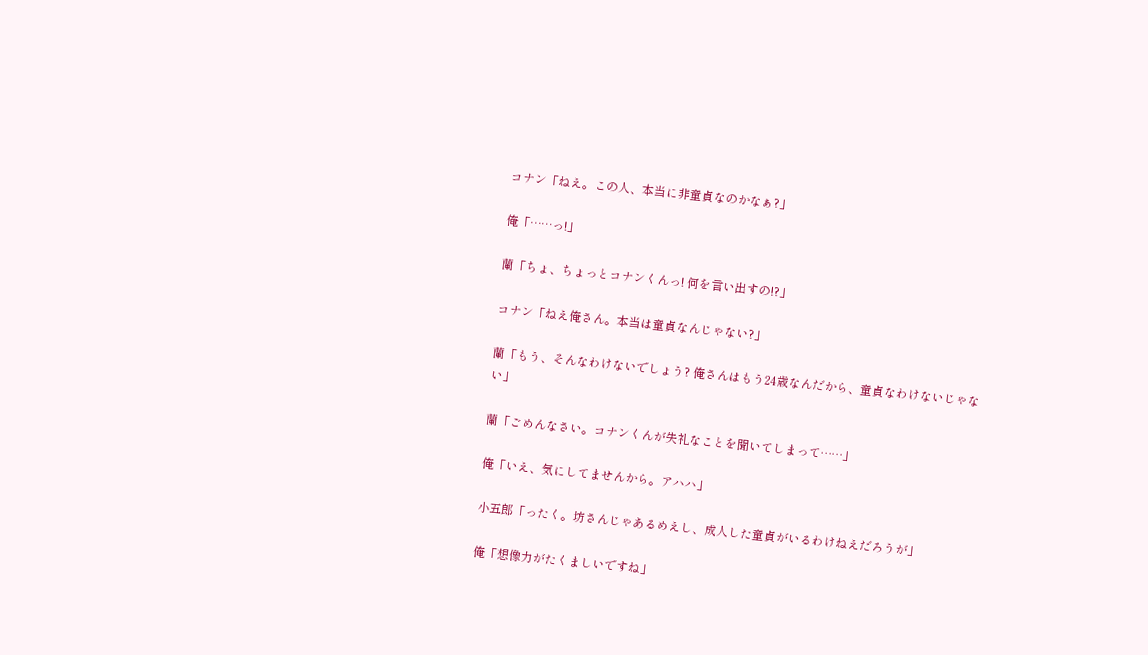コナン「ねえ。この人、本当に非童貞なのかなぁ?」

俺「……っ!」

蘭「ちょ、ちょっとコナンくんっ! 何を言い出すの!?」

コナン「ねえ俺さん。本当は童貞なんじゃない?」

蘭「もう、そんなわけないでしょう? 俺さんはもう24歳なんだから、童貞なわけないじゃない」

蘭「ごめんなさい。コナンくんが失礼なことを聞いてしまって……」

俺「いえ、気にしてませんから。アハハ」

小五郎「ったく。坊さんじゃあるめえし、成人した童貞がいるわけねえだろうが」

俺「想像力がたくましいですね」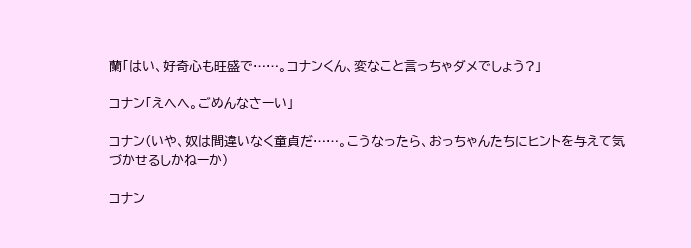蘭「はい、好奇心も旺盛で……。コナンくん、変なこと言っちゃダメでしょう?」

コナン「えへへ。ごめんなさーい」

コナン(いや、奴は間違いなく童貞だ……。こうなったら、おっちゃんたちにヒントを与えて気づかせるしかねーか)

コナン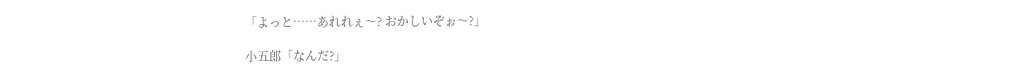「よっと……あれれぇ〜? おかしいぞぉ〜?」

小五郎「なんだ?」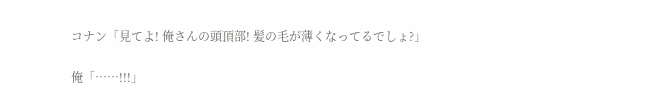コナン「見てよ! 俺さんの頭頂部! 髪の毛が薄くなってるでしょ?」

俺「……!!!」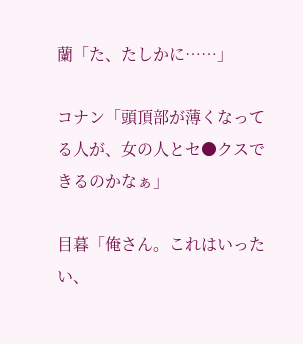蘭「た、たしかに……」

コナン「頭頂部が薄くなってる人が、女の人とセ●クスできるのかなぁ」

目暮「俺さん。これはいったい、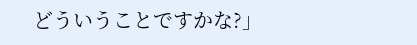どういうことですかな?」